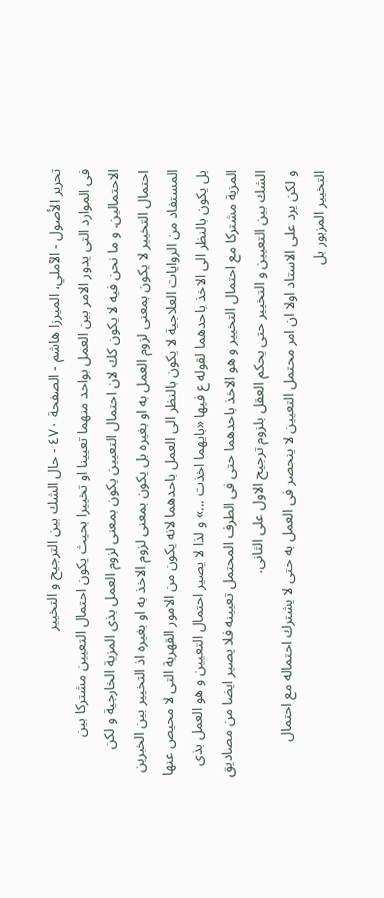تحرير الأصول - الآملي، الميرزا هاشم - الصفحة ٤٧٠ - حال الشك بين الترجيح و التخيير
فى الموارد التى يدور الامر بين العمل بواحد منهما تعيينا او تخييرا بحيث يكون احتمال التعيين مشتركا بين الاحتمالين. و ما نحن فيه لا يكون كك لان احتمال التعيين يكون بمعنى لزوم العمل بذى المزية الخارجية و لكن احتمال التخيير لا يكون بمعنى لزوم العمل به او بغيره بل يكون بمعنى لزوم الاخذ به او بغيره اذ التخيير بين الخبرين المستفاد من الروايات العلاجية لا يكون بالنظر الى العمل باحدهما لانه يكون من الامور القهرية التى لا محيص عنها بل يكون بالنظر الى الاخذ باحدهما لقوله ع فيها «بايهما اخذت ...» و لذا لا يصير احتمال التعيين و هو العمل بذى المزية مشتركا مع احتمال التخيير و هو الاخذ باحدهما حتى فى الطرف المحتمل تعيينه فلا يصير ايضا من مصاديق الشك بين التعيين و التخيير حتى يحكم العقل بلزوم ترجيح الاول على الثانى.
و لكن يرد على الاستاد اولا ان امر محتمل التعيين لا ينحصر فى العمل به حتى لا يشترك احتماله مع احتمال التخيير المزبور بل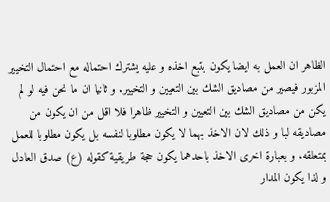الظاهر ان العمل به ايضا يكون بتبع اخذه و عليه يشترك احتماله مع احتمال التخيير المزبور فيصير من مصاديق الشك بين التعيين و التخيير. و ثانيا ان ما نحن فيه لو لم يكن من مصاديق الشك بين التعيين و التخيير ظاهرا فلا اقل من ان يكون من مصاديقه لبا و ذلك لان الاخذ بهما لا يكون مطلوبا لنفسه بل يكون مطلوبا للعمل بمتعلقه. و بعبارة اخرى الاخذ باحدهما يكون حجة طريقية كقوله (ع) صدق العادل و لذا يكون المدار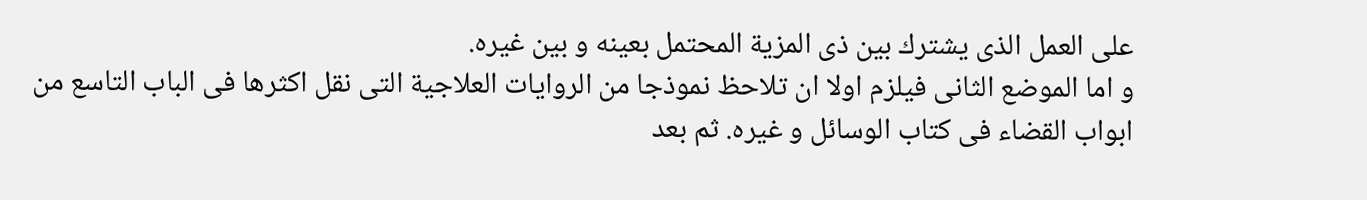على العمل الذى يشترك بين ذى المزية المحتمل بعينه و بين غيره.
و اما الموضع الثانى فيلزم اولا ان تلاحظ نموذجا من الروايات العلاجية التى نقل اكثرها فى الباب التاسع من ابواب القضاء فى كتاب الوسائل و غيره. ثم بعد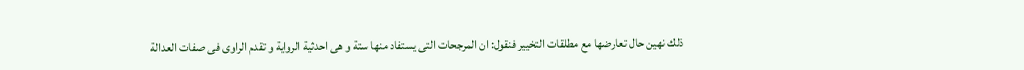ذلك نهين حال تعارضها مع مطلقات التخيير فنقول: ان المرجحات التى يستفاد منها ستة و هى احدثية الرواية و تقدم الراوى فى صفات العدالة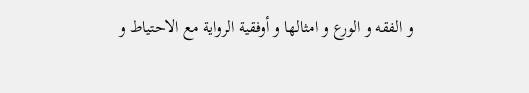و الفقه و الورع و امثالها و أوفقية الرواية مع الاحتياط و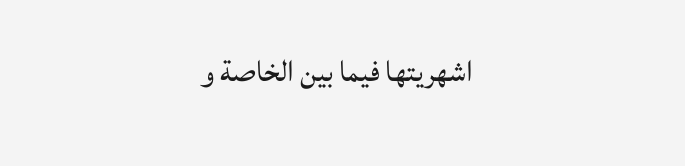اشهريتها فيما بين الخاصة و